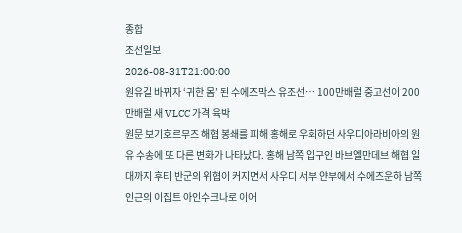종합
조선일보
2026-08-31T21:00:00
원유길 바뀌자 ‘귀한 몸’ 된 수에즈막스 유조선… 100만배럴 중고선이 200만배럴 새 VLCC 가격 육박
원문 보기호르무즈 해협 봉쇄를 피해 홍해로 우회하던 사우디아라비아의 원유 수송에 또 다른 변화가 나타났다. 홍해 남쪽 입구인 바브엘만데브 해협 일대까지 후티 반군의 위협이 커지면서 사우디 서부 얀부에서 수에즈운하 남쪽 인근의 이집트 아인수크나로 이어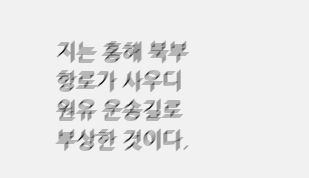지는 홍해 북부 항로가 사우디 원유 운송길로 부상한 것이다.